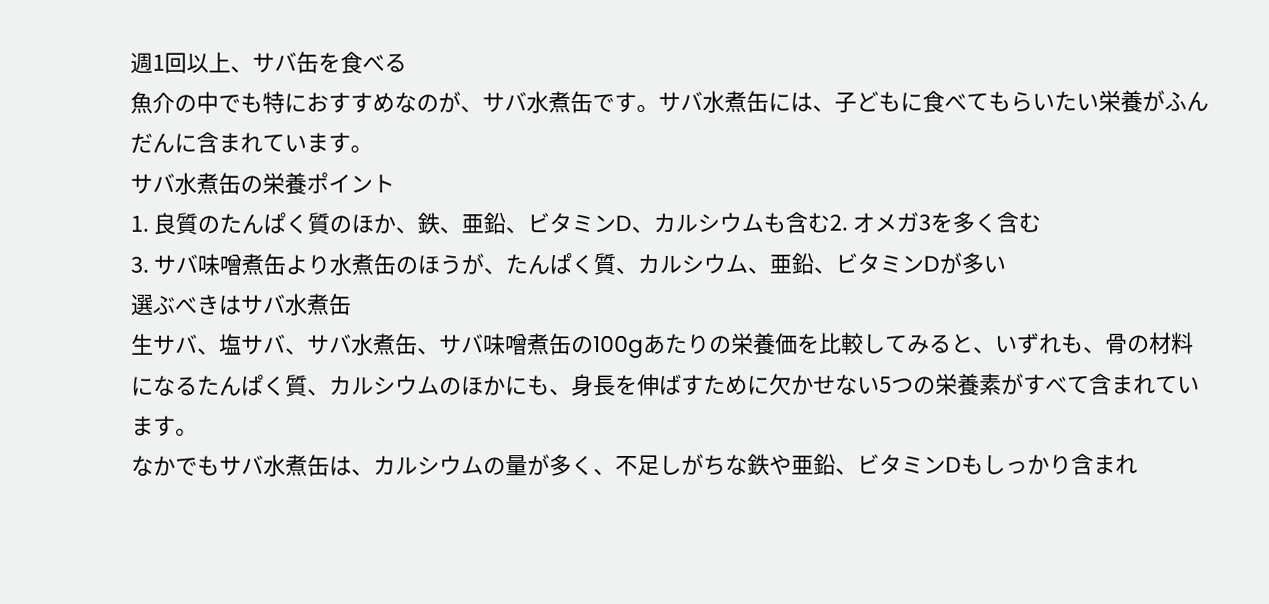週1回以上、サバ缶を食べる
魚介の中でも特におすすめなのが、サバ水煮缶です。サバ水煮缶には、子どもに食べてもらいたい栄養がふんだんに含まれています。
サバ水煮缶の栄養ポイント
1. 良質のたんぱく質のほか、鉄、亜鉛、ビタミンD、カルシウムも含む2. オメガ3を多く含む
3. サバ味噌煮缶より水煮缶のほうが、たんぱく質、カルシウム、亜鉛、ビタミンDが多い
選ぶべきはサバ水煮缶
生サバ、塩サバ、サバ水煮缶、サバ味噌煮缶の100gあたりの栄養価を比較してみると、いずれも、骨の材料になるたんぱく質、カルシウムのほかにも、身長を伸ばすために欠かせない5つの栄養素がすべて含まれています。
なかでもサバ水煮缶は、カルシウムの量が多く、不足しがちな鉄や亜鉛、ビタミンDもしっかり含まれ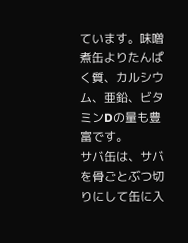ています。味噌煮缶よりたんぱく質、カルシウム、亜鉛、ビタミンDの量も豊富です。
サバ缶は、サバを骨ごとぶつ切りにして缶に入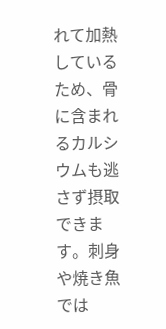れて加熱しているため、骨に含まれるカルシウムも逃さず摂取できます。刺身や焼き魚では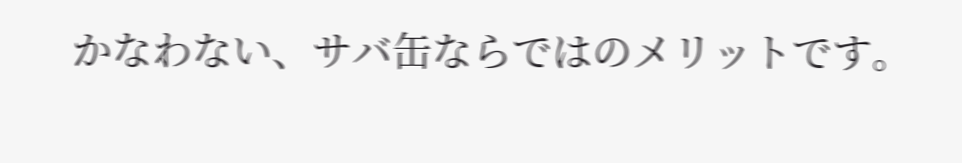かなわない、サバ缶ならではのメリットです。